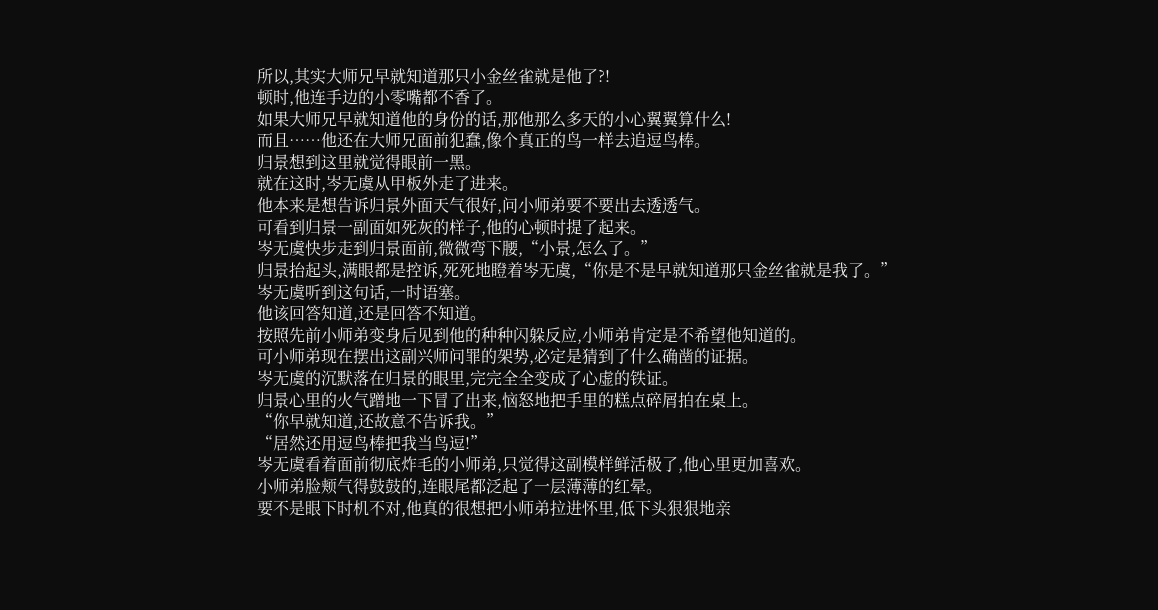所以,其实大师兄早就知道那只小金丝雀就是他了?!
顿时,他连手边的小零嘴都不香了。
如果大师兄早就知道他的身份的话,那他那么多天的小心翼翼算什么!
而且……他还在大师兄面前犯蠢,像个真正的鸟一样去追逗鸟棒。
归景想到这里就觉得眼前一黑。
就在这时,岑无虞从甲板外走了进来。
他本来是想告诉归景外面天气很好,问小师弟要不要出去透透气。
可看到归景一副面如死灰的样子,他的心顿时提了起来。
岑无虞快步走到归景面前,微微弯下腰,“小景,怎么了。”
归景抬起头,满眼都是控诉,死死地瞪着岑无虞,“你是不是早就知道那只金丝雀就是我了。”
岑无虞听到这句话,一时语塞。
他该回答知道,还是回答不知道。
按照先前小师弟变身后见到他的种种闪躲反应,小师弟肯定是不希望他知道的。
可小师弟现在摆出这副兴师问罪的架势,必定是猜到了什么确凿的证据。
岑无虞的沉默落在归景的眼里,完完全全变成了心虚的铁证。
归景心里的火气蹭地一下冒了出来,恼怒地把手里的糕点碎屑拍在桌上。
“你早就知道,还故意不告诉我。”
“居然还用逗鸟棒把我当鸟逗!”
岑无虞看着面前彻底炸毛的小师弟,只觉得这副模样鲜活极了,他心里更加喜欢。
小师弟脸颊气得鼓鼓的,连眼尾都泛起了一层薄薄的红晕。
要不是眼下时机不对,他真的很想把小师弟拉进怀里,低下头狠狠地亲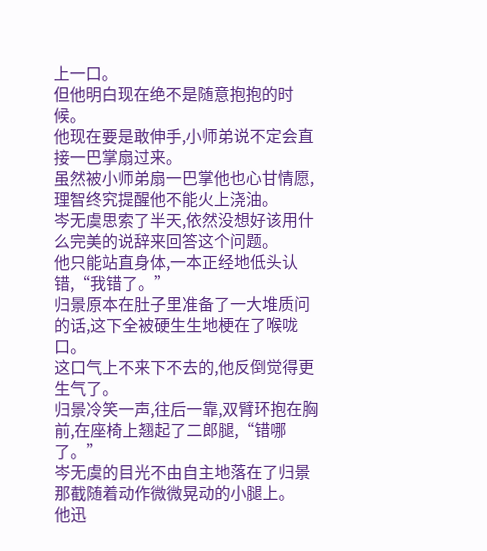上一口。
但他明白现在绝不是随意抱抱的时候。
他现在要是敢伸手,小师弟说不定会直接一巴掌扇过来。
虽然被小师弟扇一巴掌他也心甘情愿,理智终究提醒他不能火上浇油。
岑无虞思索了半天,依然没想好该用什么完美的说辞来回答这个问题。
他只能站直身体,一本正经地低头认错,“我错了。”
归景原本在肚子里准备了一大堆质问的话,这下全被硬生生地梗在了喉咙口。
这口气上不来下不去的,他反倒觉得更生气了。
归景冷笑一声,往后一靠,双臂环抱在胸前,在座椅上翘起了二郎腿,“错哪了。”
岑无虞的目光不由自主地落在了归景那截随着动作微微晃动的小腿上。
他迅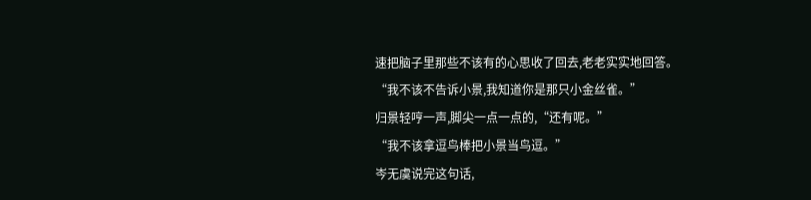速把脑子里那些不该有的心思收了回去,老老实实地回答。
“我不该不告诉小景,我知道你是那只小金丝雀。”
归景轻哼一声,脚尖一点一点的,“还有呢。”
“我不该拿逗鸟棒把小景当鸟逗。”
岑无虞说完这句话,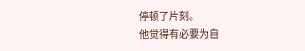停顿了片刻。
他觉得有必要为自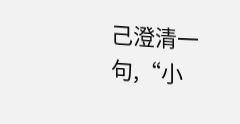己澄清一句,“小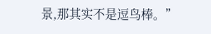景,那其实不是逗鸟棒。”